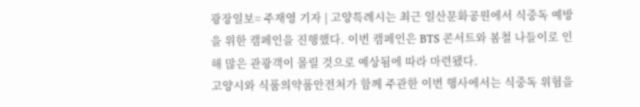광장일보= 주재영 기자 | 고양특례시는 최근 일산문화공원에서 식중독 예방을 위한 캠페인을 진행했다. 이번 캠페인은 BTS 콘서트와 봄철 나들이로 인해 많은 관광객이 몰릴 것으로 예상됨에 따라 마련됐다.
고양시와 식품의약품안전처가 함께 주관한 이번 행사에서는 식중독 위험을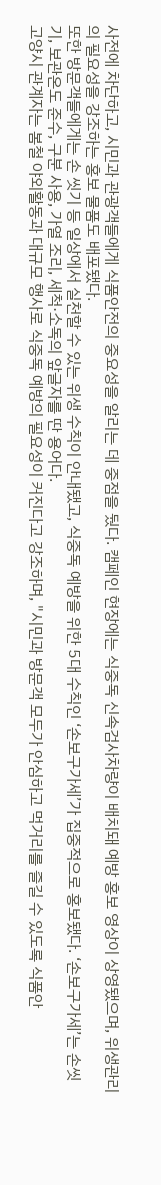사전에 차단하고, 시민과 관광객들에게 식품안전의 중요성을 알리는 데 중점을 뒀다. 캠페인 현장에는 식중독 신속검사차량이 배치돼 예방 홍보 영상이 상영됐으며, 위생관리의 필요성을 강조하는 홍보 물품도 배포됐다.
또한 방문객들에게는 손 씻기 등 일상에서 실천할 수 있는 위생 수칙이 안내됐고, 식중독 예방을 위한 5대 수칙인 ‘손보구가세’가 집중적으로 홍보됐다. ‘손보구가세’는 손씻기, 보관온도 준수, 구분 사용, 가열 조리, 세척·소독의 앞글자를 딴 용어다.
고양시 관계자는 봄철 야외활동과 대규모 행사로 식중독 예방의 필요성이 커진다고 강조하며, "시민과 방문객 모두가 안심하고 먹거리를 즐길 수 있도록 식품안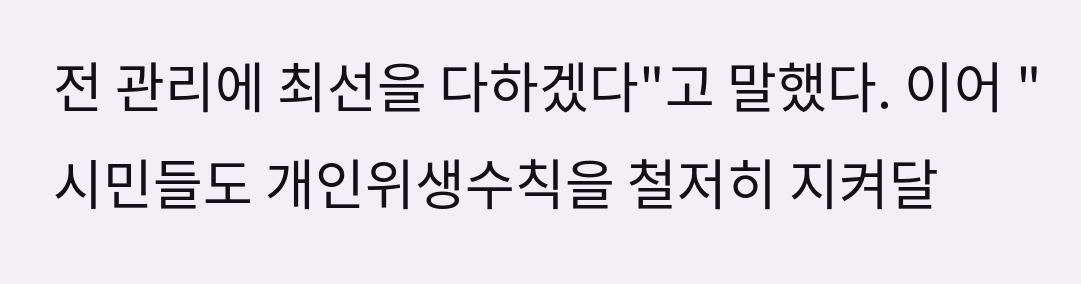전 관리에 최선을 다하겠다"고 말했다. 이어 "시민들도 개인위생수칙을 철저히 지켜달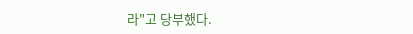라"고 당부했다.